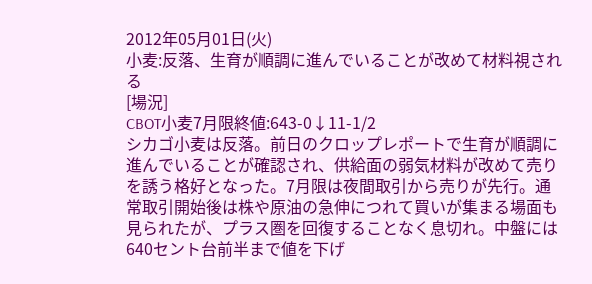2012年05月01日(火)
小麦:反落、生育が順調に進んでいることが改めて材料視される
[場況]
CBOT小麦7月限終値:643-0↓11-1/2
シカゴ小麦は反落。前日のクロップレポートで生育が順調に進んでいることが確認され、供給面の弱気材料が改めて売りを誘う格好となった。7月限は夜間取引から売りが先行。通常取引開始後は株や原油の急伸につれて買いが集まる場面も見られたが、プラス圏を回復することなく息切れ。中盤には640セント台前半まで値を下げ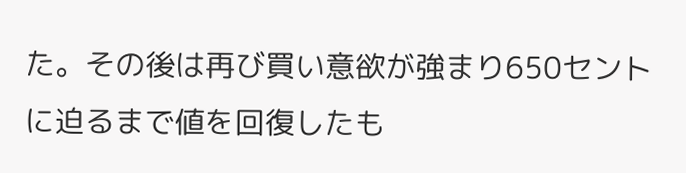た。その後は再び買い意欲が強まり650セントに迫るまで値を回復したも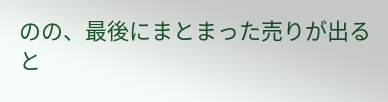のの、最後にまとまった売りが出ると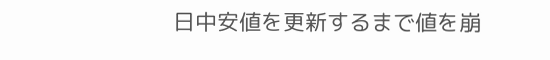日中安値を更新するまで値を崩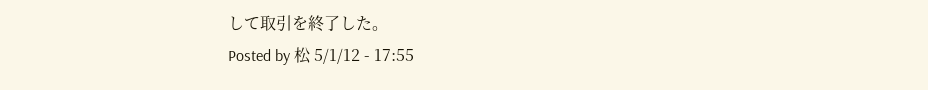して取引を終了した。
Posted by 松 5/1/12 - 17:55